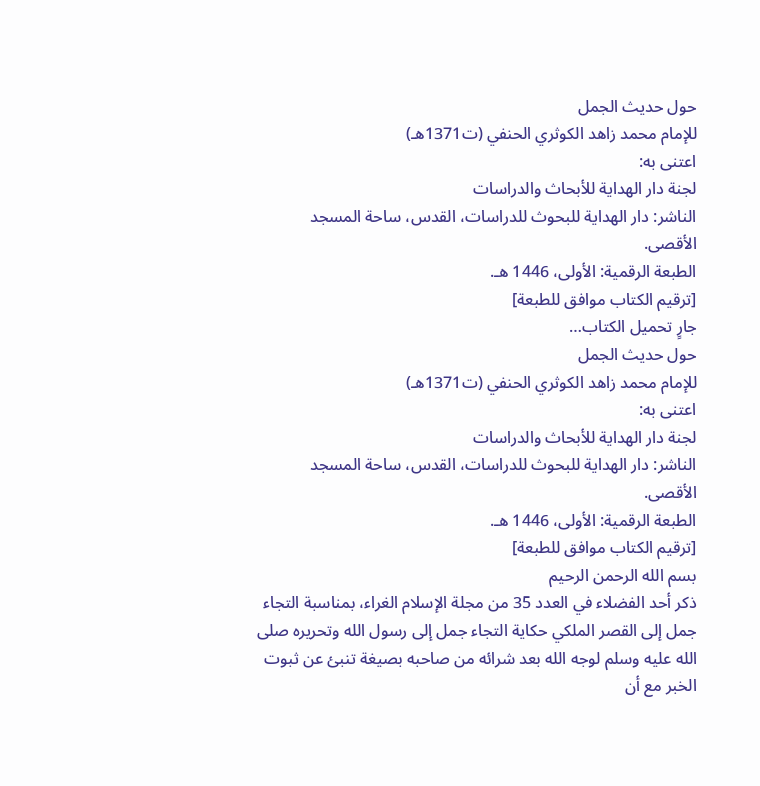حول حديث الجمل
للإمام محمد زاهد الكوثري الحنفي (ت1371هـ)
اعتنى به:
لجنة دار الهداية للأبحاث والدراسات
الناشر: دار الهداية للبحوث للدراسات، القدس، ساحة المسجد الأقصى.
الطبعة الرقمية: الأولى، 1446 هـ.
[ترقيم الكتاب موافق للطبعة]
جارٍ تحميل الكتاب…
حول حديث الجمل
للإمام محمد زاهد الكوثري الحنفي (ت1371هـ)
اعتنى به:
لجنة دار الهداية للأبحاث والدراسات
الناشر: دار الهداية للبحوث للدراسات، القدس، ساحة المسجد الأقصى.
الطبعة الرقمية: الأولى، 1446 هـ.
[ترقيم الكتاب موافق للطبعة]
بسم الله الرحمن الرحيم
ذكر أحد الفضلاء في العدد 35 من مجلة الإسلام الغراء، بمناسبة التجاء جمل إلى القصر الملكي حكاية التجاء جمل إلى رسول الله وتحريره صلى الله عليه وسلم لوجه الله بعد شرائه من صاحبه بصيغة تنبئ عن ثبوت الخبر مع أن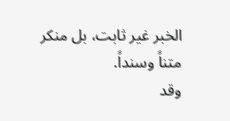الخبر غير ثابت، بل منكر متناً وسنداً.
وقد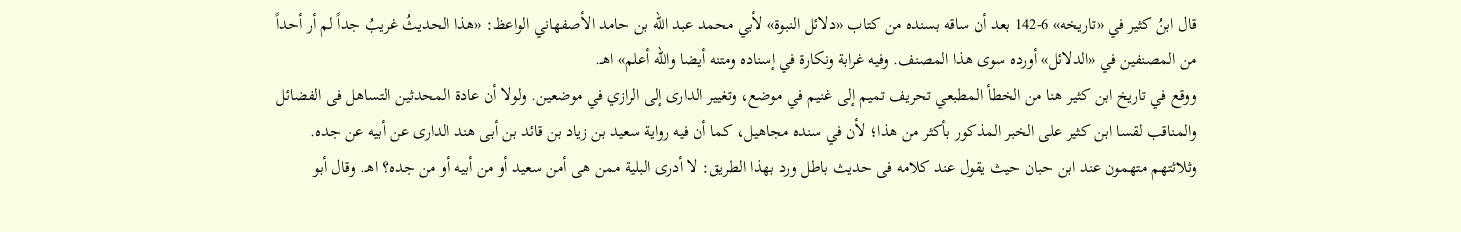قال ابنُ كثير في «تاريخه» 6-142 بعد أن ساقه بسنده من كتاب «دلائل النبوة» لأبي محمد عبد الله بن حامد الأصفهاني الواعظ: «هذا الحديثُ غريبُ جداً لم أر أحداً من المصنفين في «الدلائل» أورده سوى هذا المصنف. وفيه غرابة ونكارة في إسناده ومتنه أيضا والله أعلم» اهـ.
ووقع في تاريخ ابن كثير هنا من الخطأ المطبعي تحريف تميم إلى غنيم في موضع، وتغيير الدارى إلى الرازي في موضعين. ولولا أن عادة المحدثين التساهل فى الفضائل والمناقب لقسا ابن كثير على الخبر المذكور بأكثر من هذا؛ لأن في سنده مجاهيل، كما أن فيه رواية سعيد بن زياد بن قائد بن أبى هند الدارى عن أبيه عن جده. وثلاثتهم متهمون عند ابن حبان حيث يقول عند كلامه فى حديث باطل ورد بهذا الطريق: لا أدرى البلية ممن هى أمن سعيد أو من أبيه أو من جده؟ اهـ. وقال أبو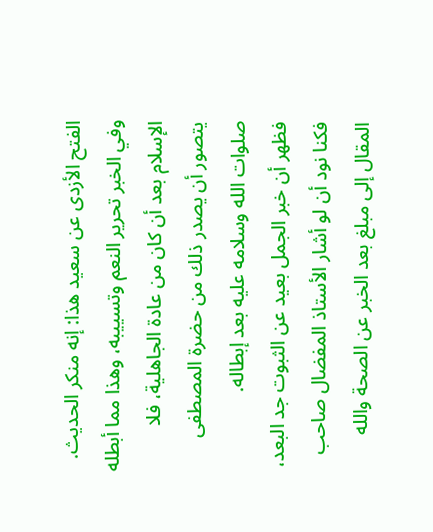الفتح الأزدى عن سعيد هذا: إنه منكر الحديث.
وفي الخبر تحرير النعم وتسييبه، وهذا مما أبطله الإسلام بعد أن كان من عادة الجاهلية، فلا يتصور أن يصدر ذلك من حضرة المصطفى صلوات الله وسلامه عليه بعد إبطاله.
فظهر أن خبر الجمل بعيد عن الثبوت جد البعد، فكنا نود أن لو أشار الأستاذ المفضال صاحب المقال إلى مبلغ بعد الخبر عن الصحة والله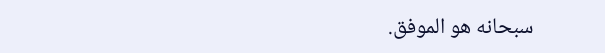سبحانه هو الموفق.